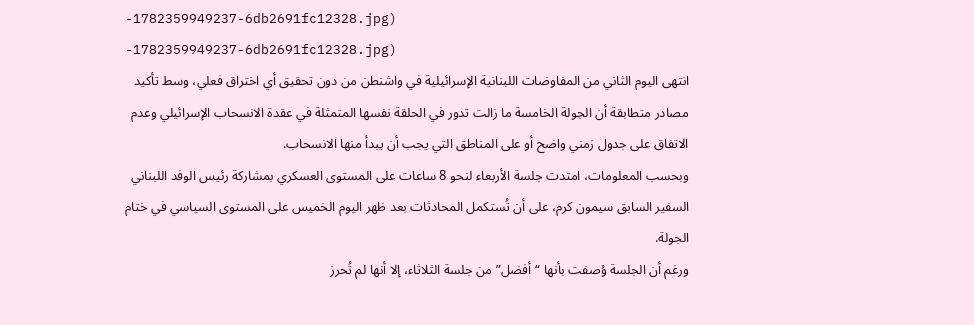-1782359949237-6db2691fc12328.jpg)
-1782359949237-6db2691fc12328.jpg)
انتهى اليوم الثاني من المفاوضات اللبنانية الإسرائيلية في واشنطن من دون تحقيق أي اختراق فعلي، وسط تأكيد مصادر متطابقة أن الجولة الخامسة ما زالت تدور في الحلقة نفسها المتمثلة في عقدة الانسحاب الإسرائيلي وعدم الاتفاق على جدول زمني واضح أو على المناطق التي يجب أن يبدأ منها الانسحاب.
وبحسب المعلومات، امتدت جلسة الأربعاء لنحو 8 ساعات على المستوى العسكري بمشاركة رئيس الوفد اللبناني السفير السابق سيمون كرم، على أن تُستكمل المحادثات بعد ظهر اليوم الخميس على المستوى السياسي في ختام الجولة.
ورغم أن الجلسة وُصفت بأنها “أفضل” من جلسة الثلاثاء، إلا أنها لم تُحرز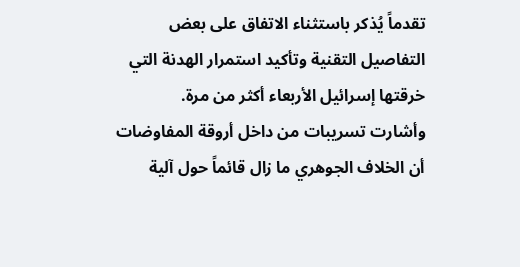تقدماً يُذكر باستثناء الاتفاق على بعض التفاصيل التقنية وتأكيد استمرار الهدنة التي خرقتها إسرائيل الأربعاء أكثر من مرة.
وأشارت تسريبات من داخل أروقة المفاوضات أن الخلاف الجوهري ما زال قائماً حول آلية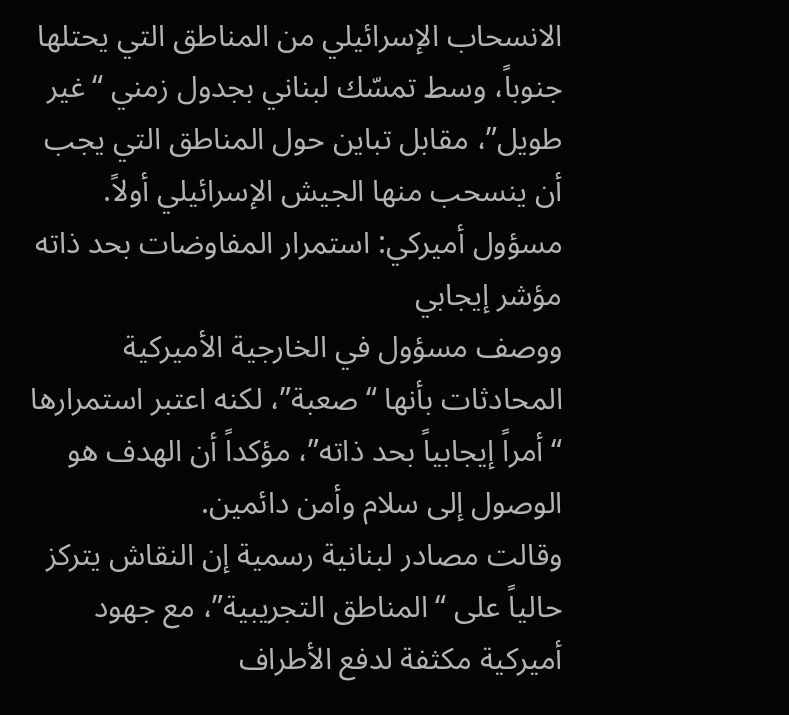الانسحاب الإسرائيلي من المناطق التي يحتلها جنوباً، وسط تمسّك لبناني بجدول زمني “غير طويل”، مقابل تباين حول المناطق التي يجب أن ينسحب منها الجيش الإسرائيلي أولاً.
مسؤول أميركي: استمرار المفاوضات بحد ذاته مؤشر إيجابي
ووصف مسؤول في الخارجية الأميركية المحادثات بأنها “صعبة”، لكنه اعتبر استمرارها “أمراً إيجابياً بحد ذاته”، مؤكداً أن الهدف هو الوصول إلى سلام وأمن دائمين.
وقالت مصادر لبنانية رسمية إن النقاش يتركز حالياً على “المناطق التجريبية”، مع جهود أميركية مكثفة لدفع الأطراف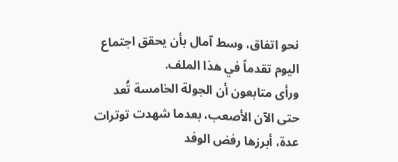نحو اتفاق، وسط آمال بأن يحقق اجتماع اليوم تقدماً في هذا الملف.
ورأى متابعون أن الجولة الخامسة تُعد حتى الآن الأصعب، بعدما شهدت توترات عدة، أبرزها رفض الوفد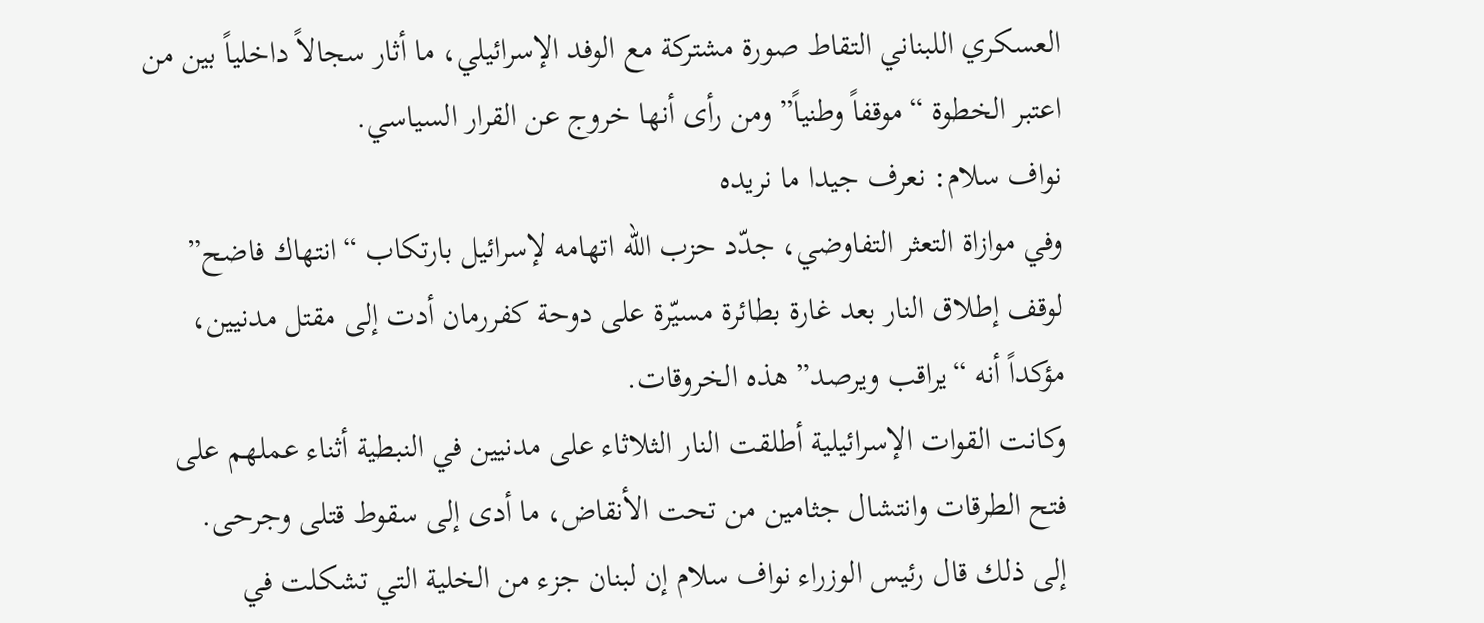العسكري اللبناني التقاط صورة مشتركة مع الوفد الإسرائيلي، ما أثار سجالاً داخلياً بين من اعتبر الخطوة “موقفاً وطنياً” ومن رأى أنها خروج عن القرار السياسي.
نواف سلام: نعرف جيدا ما نريده
وفي موازاة التعثر التفاوضي، جدّد حزب الله اتهامه لإسرائيل بارتكاب “انتهاك فاضح” لوقف إطلاق النار بعد غارة بطائرة مسيّرة على دوحة كفررمان أدت إلى مقتل مدنيين، مؤكداً أنه “يراقب ويرصد” هذه الخروقات.
وكانت القوات الإسرائيلية أطلقت النار الثلاثاء على مدنيين في النبطية أثناء عملهم على فتح الطرقات وانتشال جثامين من تحت الأنقاض، ما أدى إلى سقوط قتلى وجرحى.
إلى ذلك قال رئيس الوزراء نواف سلام إن لبنان جزء من الخلية التي تشكلت في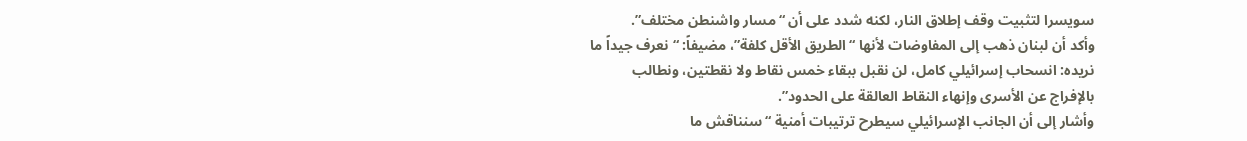سويسرا لتثبيت وقف إطلاق النار، لكنه شدد على أن “مسار واشنطن مختلف”.
وأكد أن لبنان ذهب إلى المفاوضات لأنها “الطريق الأقل كلفة”، مضيفاً: “نعرف جيداً ما نريده: انسحاب إسرائيلي كامل، لن نقبل ببقاء خمس نقاط ولا نقطتين، ونطالب بالإفراج عن الأسرى وإنهاء النقاط العالقة على الحدود”.
وأشار إلى أن الجانب الإسرائيلي سيطرح ترتيبات أمنية “سنناقش ما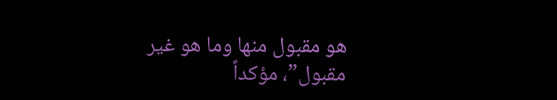هو مقبول منها وما هو غير مقبول”، مؤكداً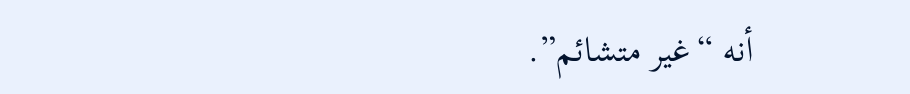أنه “غير متشائم”.